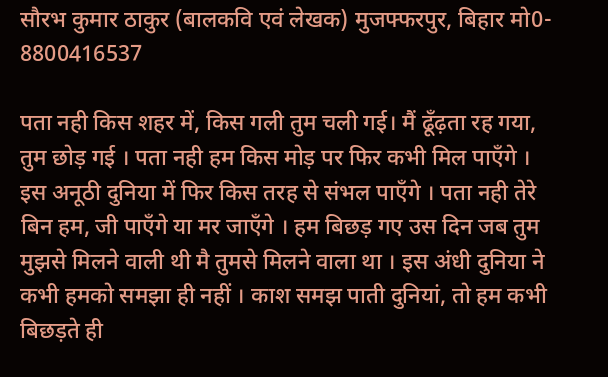सौरभ कुमार ठाकुर (बालकवि एवं लेखक) मुजफ्फरपुर, बिहार मो0- 8800416537

पता नही किस शहर में, किस गली तुम चली गई। मैं ढूँढ़ता रह गया, तुम छोड़ गई । पता नही हम किस मोड़ पर फिर कभी मिल पाएँगे । इस अनूठी दुनिया में फिर किस तरह से संभल पाएँगे । पता नही तेरे बिन हम, जी पाएँगे या मर जाएँगे । हम बिछड़ गए उस दिन जब तुम मुझसे मिलने वाली थी मै तुमसे मिलने वाला था । इस अंधी दुनिया ने कभी हमको समझा ही नहीं । काश समझ पाती दुनियां, तो हम कभी बिछड़ते ही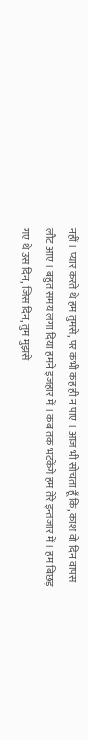नहीं । प्यार करते थे हम तुमसे, पर कभी कह ही न पाए । आज भी सोचता हूँ कि, काश वो दिन वापस लौट आए । बहुत समय लगा दिया हमने इजहार में । कब तक भटकेंगे हम तेरे इन्तजार में । हम बिछड़ गए थे उस दिन, जिस दिन, तुम मुझसे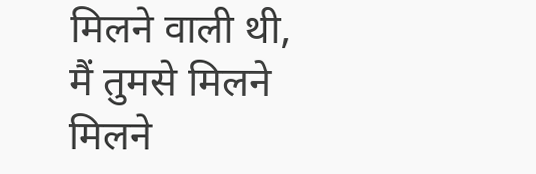मिलने वाली थी, मैं तुमसे मिलने मिलने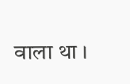वाला था ।